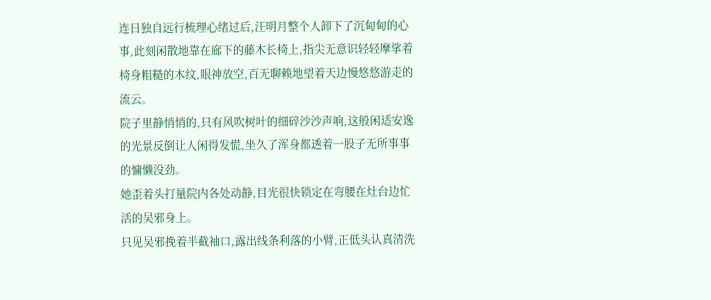连日独自远行梳理心绪过后,汪明月整个人卸下了沉甸甸的心事,此刻闲散地靠在廊下的藤木长椅上,指尖无意识轻轻摩挲着椅身粗糙的木纹,眼神放空,百无聊赖地望着天边慢悠悠游走的流云。
院子里静悄悄的,只有风吹树叶的细碎沙沙声响,这般闲适安逸的光景反倒让人闲得发慌,坐久了浑身都透着一股子无所事事的慵懒没劲。
她歪着头打量院内各处动静,目光很快锁定在弯腰在灶台边忙活的吴邪身上。
只见吴邪挽着半截袖口,露出线条利落的小臂,正低头认真清洗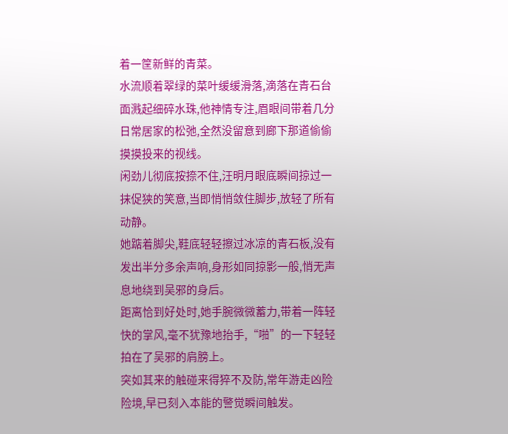着一筐新鲜的青菜。
水流顺着翠绿的菜叶缓缓滑落,滴落在青石台面溅起细碎水珠,他神情专注,眉眼间带着几分日常居家的松弛,全然没留意到廊下那道偷偷摸摸投来的视线。
闲劲儿彻底按捺不住,汪明月眼底瞬间掠过一抹促狭的笑意,当即悄悄敛住脚步,放轻了所有动静。
她踮着脚尖,鞋底轻轻擦过冰凉的青石板,没有发出半分多余声响,身形如同掠影一般,悄无声息地绕到吴邪的身后。
距离恰到好处时,她手腕微微蓄力,带着一阵轻快的掌风,毫不犹豫地抬手,“啪”的一下轻轻拍在了吴邪的肩膀上。
突如其来的触碰来得猝不及防,常年游走凶险险境,早已刻入本能的警觉瞬间触发。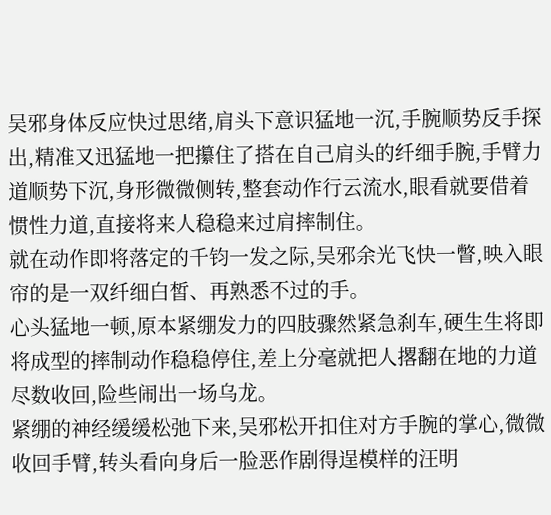吴邪身体反应快过思绪,肩头下意识猛地一沉,手腕顺势反手探出,精准又迅猛地一把攥住了搭在自己肩头的纤细手腕,手臂力道顺势下沉,身形微微侧转,整套动作行云流水,眼看就要借着惯性力道,直接将来人稳稳来过肩摔制住。
就在动作即将落定的千钧一发之际,吴邪余光飞快一瞥,映入眼帘的是一双纤细白皙、再熟悉不过的手。
心头猛地一顿,原本紧绷发力的四肢骤然紧急刹车,硬生生将即将成型的摔制动作稳稳停住,差上分毫就把人撂翻在地的力道尽数收回,险些闹出一场乌龙。
紧绷的神经缓缓松弛下来,吴邪松开扣住对方手腕的掌心,微微收回手臂,转头看向身后一脸恶作剧得逞模样的汪明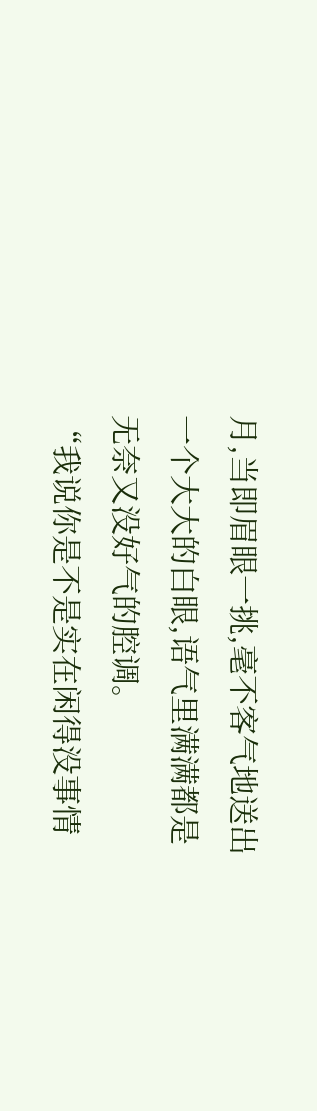月,当即眉眼一挑,毫不客气地送出一个大大的白眼,语气里满满都是无奈又没好气的腔调。
“我说你是不是实在闲得没事情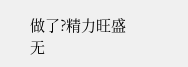做了?精力旺盛无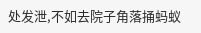处发泄,不如去院子角落捅蚂蚁